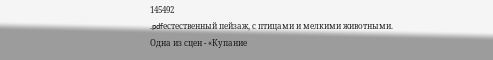145492
.pdfестественный пейзаж, с птицами и мелкими животными.
Одна из сцен - «Купание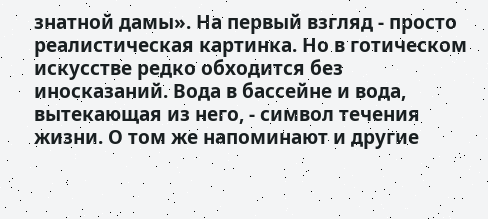знатной дамы». На первый взгляд - просто реалистическая картинка. Но в готическом искусстве редко обходится без иносказаний. Вода в бассейне и вода, вытекающая из него, - символ течения жизни. О том же напоминают и другие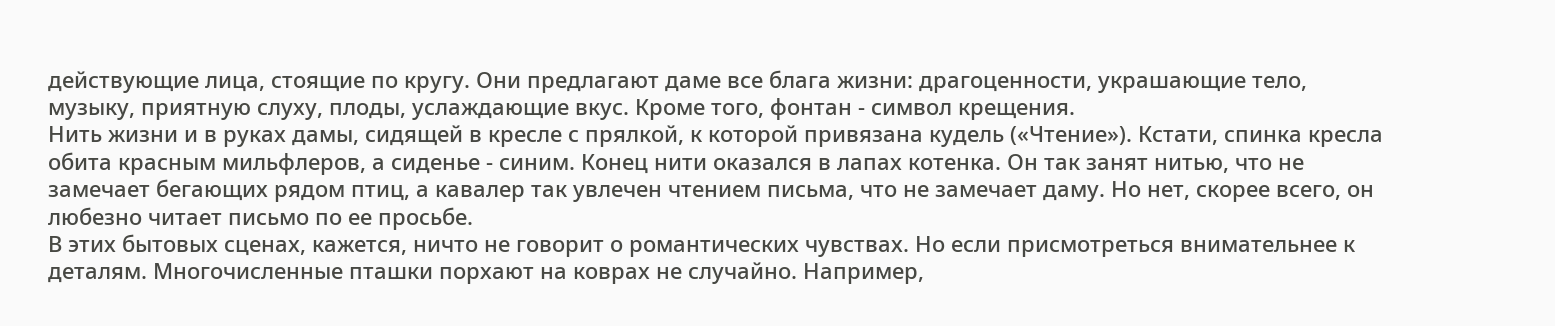действующие лица, стоящие по кругу. Они предлагают даме все блага жизни: драгоценности, украшающие тело, музыку, приятную слуху, плоды, услаждающие вкус. Кроме того, фонтан - символ крещения.
Нить жизни и в руках дамы, сидящей в кресле с прялкой, к которой привязана кудель («Чтение»). Кстати, спинка кресла обита красным мильфлеров, а сиденье - синим. Конец нити оказался в лапах котенка. Он так занят нитью, что не замечает бегающих рядом птиц, а кавалер так увлечен чтением письма, что не замечает даму. Но нет, скорее всего, он любезно читает письмо по ее просьбе.
В этих бытовых сценах, кажется, ничто не говорит о романтических чувствах. Но если присмотреться внимательнее к деталям. Многочисленные пташки порхают на коврах не случайно. Например,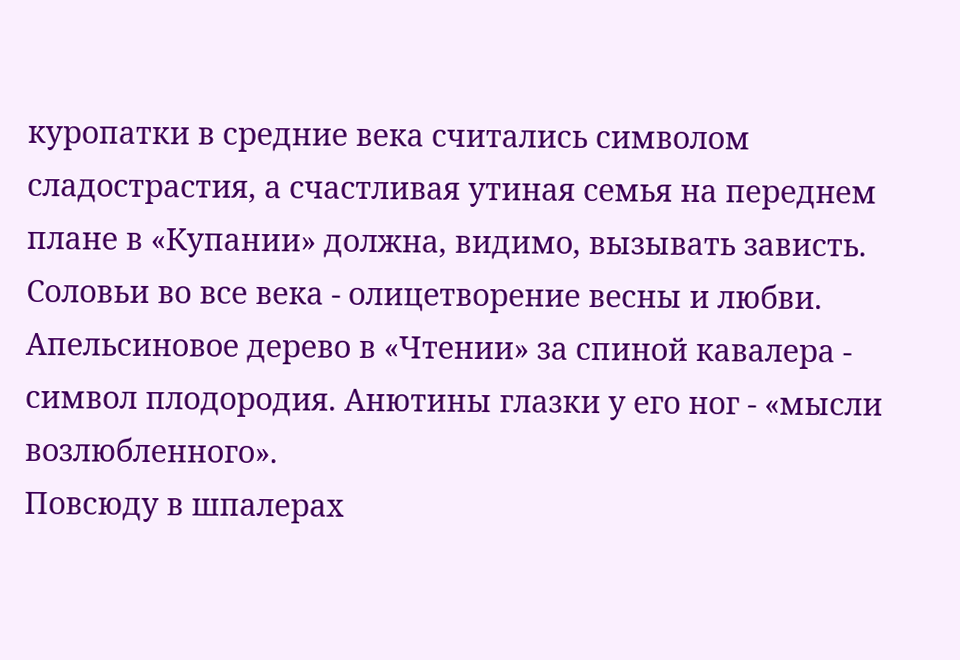куропатки в средние века считались символом сладострастия, а счастливая утиная семья на переднем плане в «Купании» должна, видимо, вызывать зависть. Соловьи во все века - олицетворение весны и любви.
Апельсиновое дерево в «Чтении» за спиной кавалера - символ плодородия. Анютины глазки у его ног - «мысли возлюбленного».
Повсюду в шпалерах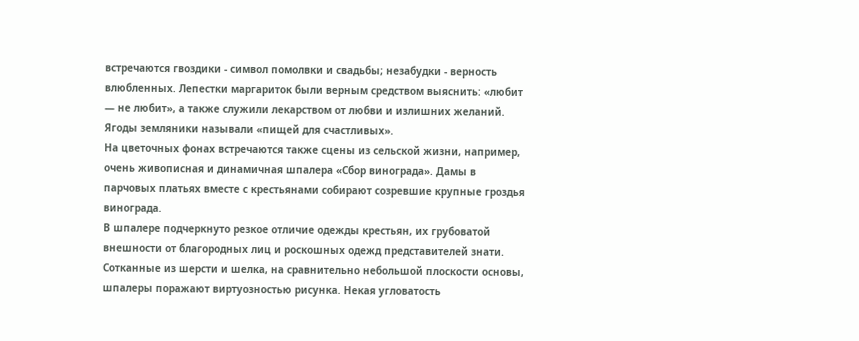встречаются гвоздики - символ помолвки и свадьбы; незабудки - верность влюбленных. Лепестки маргариток были верным средством выяснить: «любит — не любит», а также служили лекарством от любви и излишних желаний. Ягоды земляники называли «пищей для счастливых».
На цветочных фонах встречаются также сцены из сельской жизни, например, очень живописная и динамичная шпалера «Сбор винограда». Дамы в парчовых платьях вместе с крестьянами собирают созревшие крупные гроздья винограда.
В шпалере подчеркнуто резкое отличие одежды крестьян, их грубоватой внешности от благородных лиц и роскошных одежд представителей знати. Сотканные из шерсти и шелка, на сравнительно небольшой плоскости основы, шпалеры поражают виртуозностью рисунка. Некая угловатость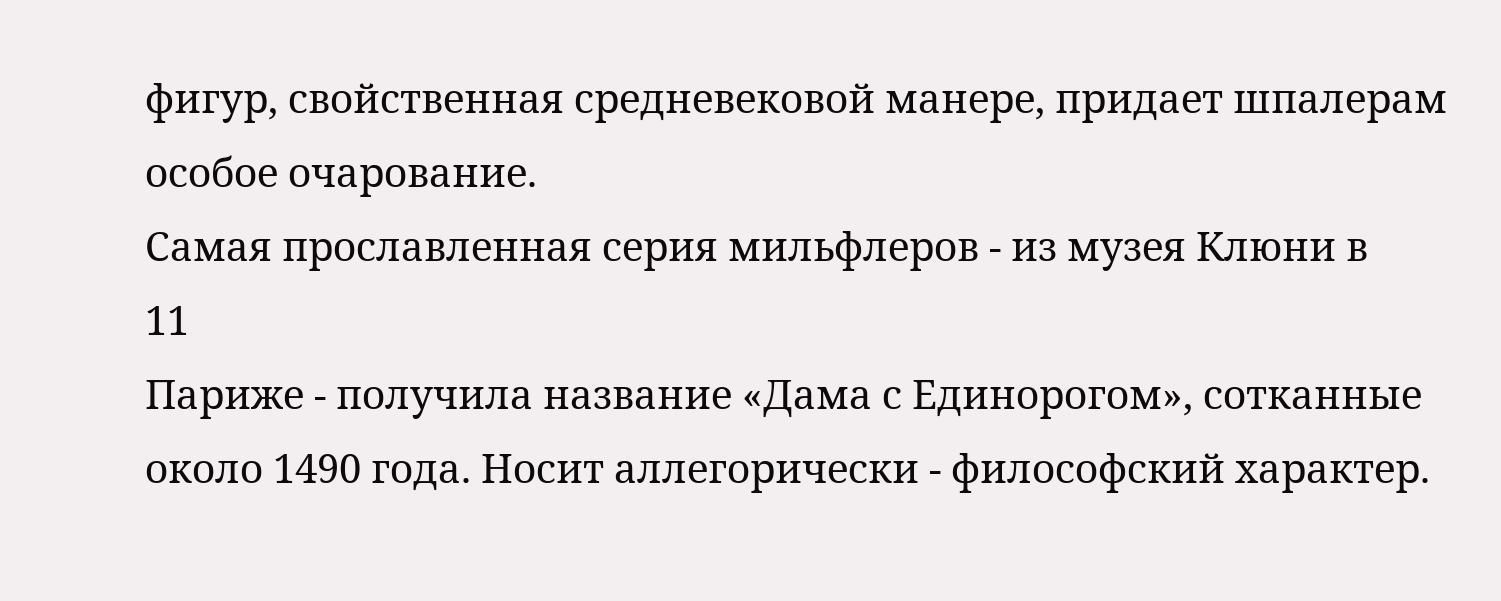фигур, свойственная средневековой манере, придает шпалерам особое очарование.
Самая прославленная серия мильфлеров - из музея Клюни в
11
Париже - получила название «Дама с Единорогом», сотканные около 1490 года. Носит аллегорически - философский характер.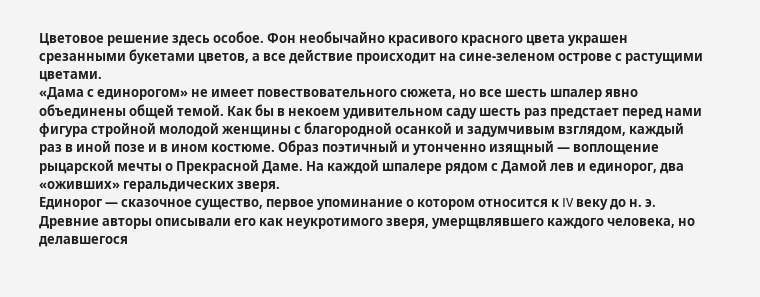Цветовое решение здесь особое. Фон необычайно красивого красного цвета украшен срезанными букетами цветов, а все действие происходит на сине-зеленом острове с растущими цветами.
«Дама с единорогом» не имеет повествовательного сюжета, но все шесть шпалер явно объединены общей темой. Как бы в некоем удивительном саду шесть раз предстает перед нами фигура стройной молодой женщины с благородной осанкой и задумчивым взглядом, каждый раз в иной позе и в ином костюме. Образ поэтичный и утонченно изящный — воплощение рыцарской мечты о Прекрасной Даме. На каждой шпалере рядом с Дамой лев и единорог, два «оживших» геральдических зверя.
Единорог — сказочное существо, первое упоминание о котором относится к IV веку до н. э. Древние авторы описывали его как неукротимого зверя, умерщвлявшего каждого человека, но делавшегося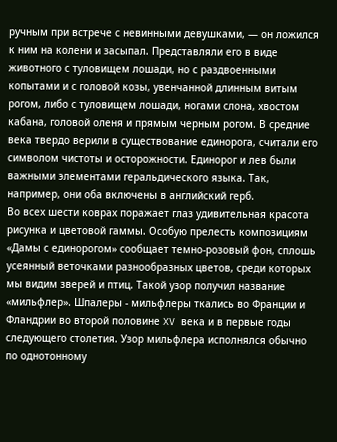ручным при встрече с невинными девушками, — он ложился к ним на колени и засыпал. Представляли его в виде животного с туловищем лошади, но с раздвоенными копытами и с головой козы, увенчанной длинным витым рогом, либо с туловищем лошади, ногами слона, хвостом кабана, головой оленя и прямым черным рогом. В средние века твердо верили в существование единорога, считали его символом чистоты и осторожности. Единорог и лев были важными элементами геральдического языка. Так, например, они оба включены в английский герб.
Во всех шести коврах поражает глаз удивительная красота рисунка и цветовой гаммы. Особую прелесть композициям «Дамы с единорогом» сообщает темно-розовый фон, сплошь усеянный веточками разнообразных цветов, среди которых мы видим зверей и птиц. Такой узор получил название «мильфлер». Шпалеры - мильфлеры ткались во Франции и Фландрии во второй половине XV века и в первые годы следующего столетия. Узор мильфлера исполнялся обычно по однотонному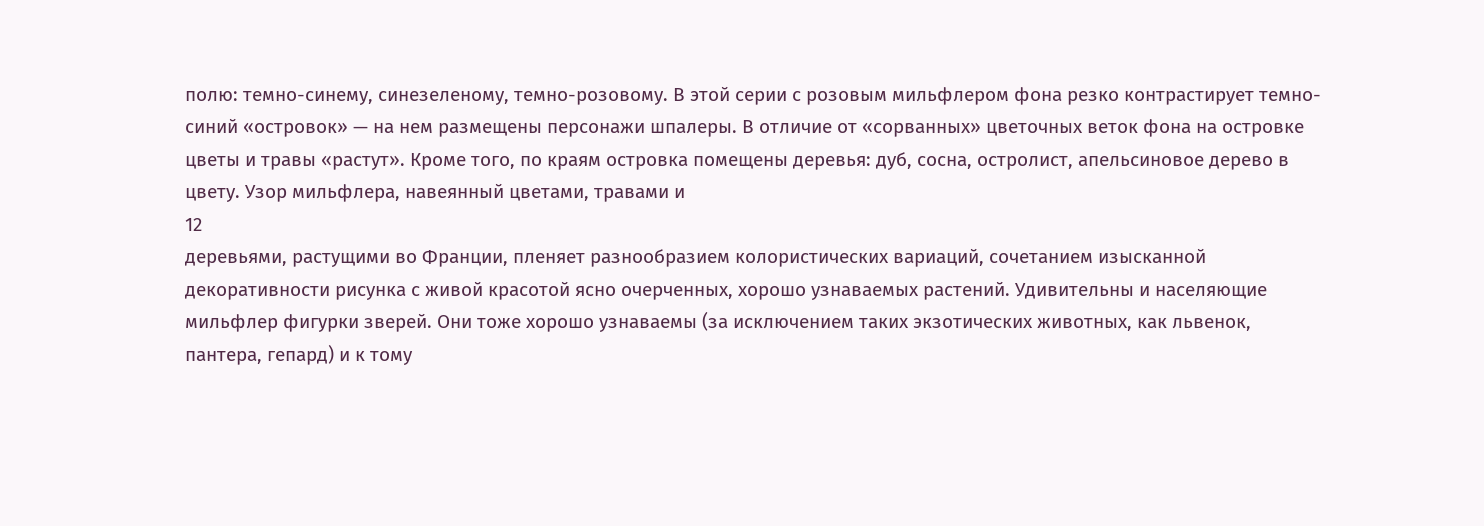полю: темно-синему, синезеленому, темно-розовому. В этой серии с розовым мильфлером фона резко контрастирует темно-синий «островок» — на нем размещены персонажи шпалеры. В отличие от «сорванных» цветочных веток фона на островке цветы и травы «растут». Кроме того, по краям островка помещены деревья: дуб, сосна, остролист, апельсиновое дерево в цвету. Узор мильфлера, навеянный цветами, травами и
12
деревьями, растущими во Франции, пленяет разнообразием колористических вариаций, сочетанием изысканной декоративности рисунка с живой красотой ясно очерченных, хорошо узнаваемых растений. Удивительны и населяющие мильфлер фигурки зверей. Они тоже хорошо узнаваемы (за исключением таких экзотических животных, как львенок, пантера, гепард) и к тому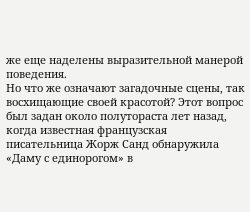же еще наделены выразительной манерой поведения.
Но что же означают загадочные сцены, так восхищающие своей красотой? Этот вопрос был задан около полутораста лет назад, когда известная французская писательница Жорж Санд обнаружила «Даму с единорогом» в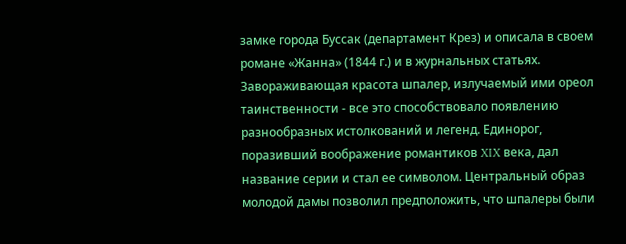замке города Буссак (департамент Крез) и описала в своем романе «Жанна» (1844 г.) и в журнальных статьях.
Завораживающая красота шпалер, излучаемый ими ореол таинственности - все это способствовало появлению разнообразных истолкований и легенд. Единорог, поразивший воображение романтиков XIX века, дал название серии и стал ее символом. Центральный образ молодой дамы позволил предположить, что шпалеры были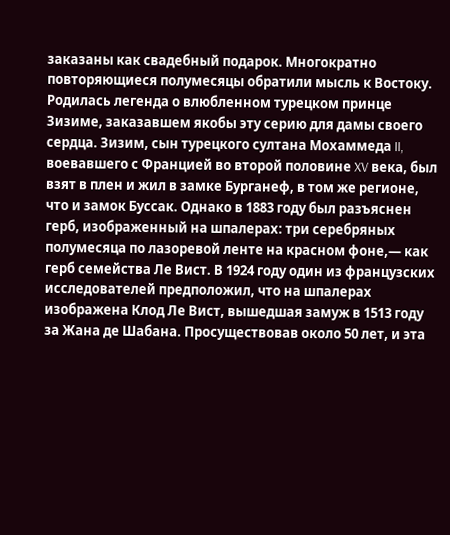заказаны как свадебный подарок. Многократно повторяющиеся полумесяцы обратили мысль к Востоку. Родилась легенда о влюбленном турецком принце Зизиме, заказавшем якобы эту серию для дамы своего сердца. Зизим, сын турецкого султана Мохаммеда II, воевавшего с Францией во второй половине XV века, был взят в плен и жил в замке Бурганеф, в том же регионе, что и замок Буссак. Однако в 1883 году был разъяснен герб, изображенный на шпалерах: три серебряных полумесяца по лазоревой ленте на красном фоне,— как герб семейства Ле Вист. В 1924 году один из французских исследователей предположил, что на шпалерах изображена Клод Ле Вист, вышедшая замуж в 1513 году за Жана де Шабана. Просуществовав около 50 лет, и эта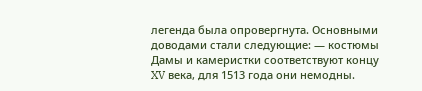легенда была опровергнута. Основными доводами стали следующие: — костюмы Дамы и камеристки соответствуют концу XV века, для 1513 года они немодны.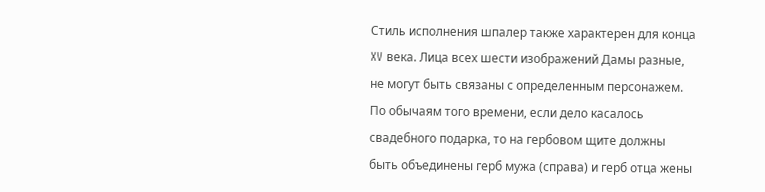Стиль исполнения шпалер также характерен для конца XV века. Лица всех шести изображений Дамы разные, не могут быть связаны с определенным персонажем. По обычаям того времени, если дело касалось свадебного подарка, то на гербовом щите должны быть объединены герб мужа (справа) и герб отца жены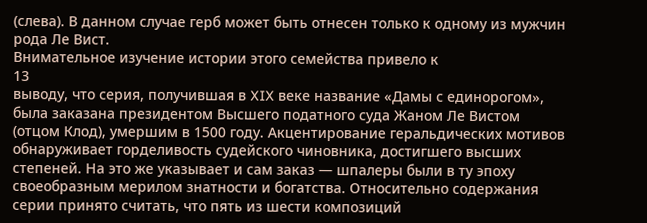(слева). В данном случае герб может быть отнесен только к одному из мужчин рода Ле Вист.
Внимательное изучение истории этого семейства привело к
13
выводу, что серия, получившая в XIX веке название «Дамы с единорогом», была заказана президентом Высшего податного суда Жаном Ле Вистом (отцом Клод), умершим в 1500 году. Акцентирование геральдических мотивов обнаруживает горделивость судейского чиновника, достигшего высших степеней. На это же указывает и сам заказ — шпалеры были в ту эпоху своеобразным мерилом знатности и богатства. Относительно содержания серии принято считать, что пять из шести композиций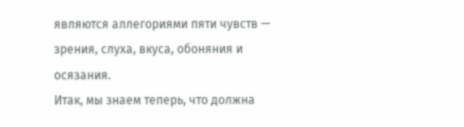являются аллегориями пяти чувств — зрения, слуха, вкуса, обоняния и осязания.
Итак, мы знаем теперь, что должна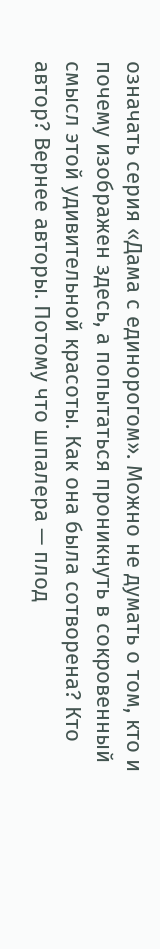означать серия «Дама с единорогом». Можно не думать о том, кто и почему изображен здесь, а попытаться проникнуть в сокровенный смысл этой удивительной красоты. Как она была сотворена? Кто автор? Вернее авторы. Потому что шпалера — плод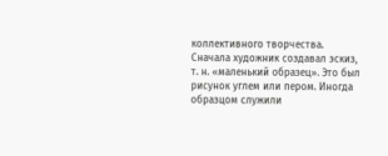коллективного творчества. Сначала художник создавал эскиз, т. н. «маленький образец». Это был рисунок углем или пером. Иногда образцом служили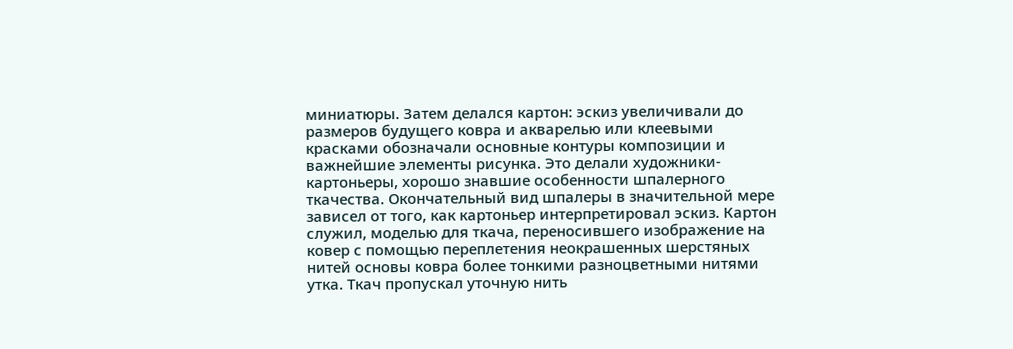миниатюры. Затем делался картон: эскиз увеличивали до размеров будущего ковра и акварелью или клеевыми красками обозначали основные контуры композиции и важнейшие элементы рисунка. Это делали художники-картоньеры, хорошо знавшие особенности шпалерного ткачества. Окончательный вид шпалеры в значительной мере зависел от того, как картоньер интерпретировал эскиз. Картон служил, моделью для ткача, переносившего изображение на ковер с помощью переплетения неокрашенных шерстяных нитей основы ковра более тонкими разноцветными нитями утка. Ткач пропускал уточную нить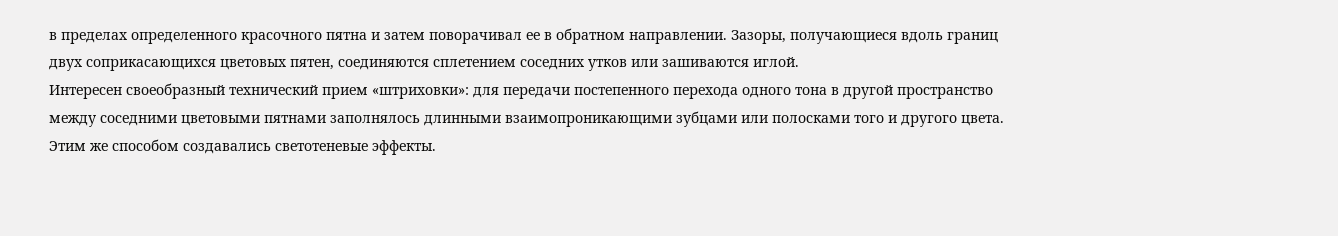в пределах определенного красочного пятна и затем поворачивал ее в обратном направлении. Зазоры, получающиеся вдоль границ двух соприкасающихся цветовых пятен, соединяются сплетением соседних утков или зашиваются иглой.
Интересен своеобразный технический прием «штриховки»: для передачи постепенного перехода одного тона в другой пространство между соседними цветовыми пятнами заполнялось длинными взаимопроникающими зубцами или полосками того и другого цвета. Этим же способом создавались светотеневые эффекты.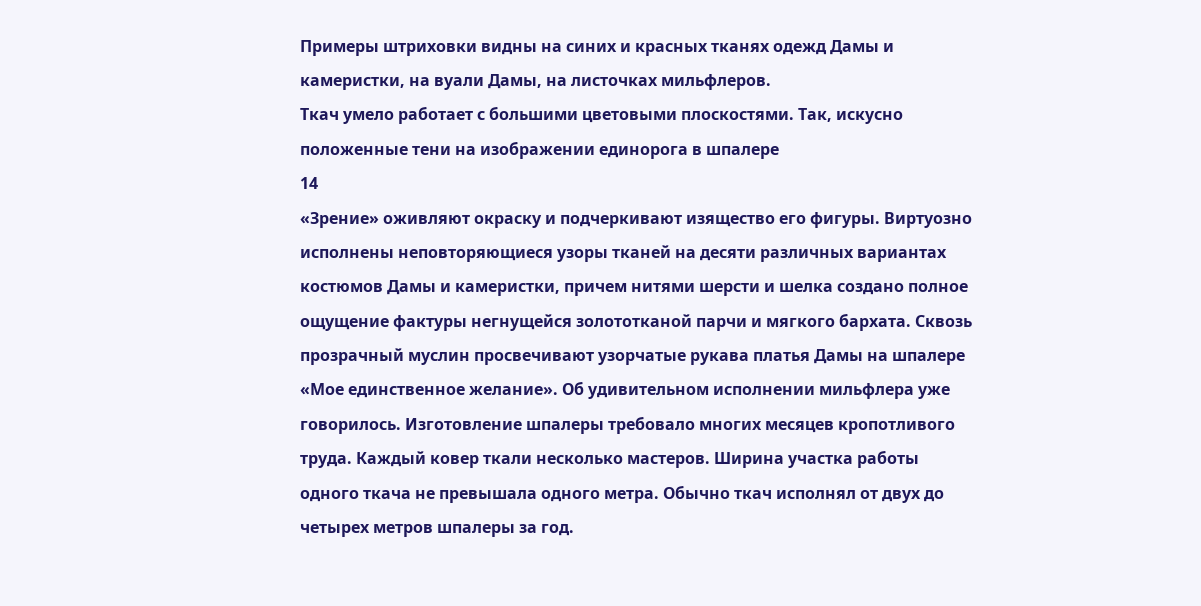Примеры штриховки видны на синих и красных тканях одежд Дамы и камеристки, на вуали Дамы, на листочках мильфлеров.
Ткач умело работает с большими цветовыми плоскостями. Так, искусно положенные тени на изображении единорога в шпалере
14
«Зрение» оживляют окраску и подчеркивают изящество его фигуры. Виртуозно исполнены неповторяющиеся узоры тканей на десяти различных вариантах костюмов Дамы и камеристки, причем нитями шерсти и шелка создано полное ощущение фактуры негнущейся золототканой парчи и мягкого бархата. Сквозь прозрачный муслин просвечивают узорчатые рукава платья Дамы на шпалере «Мое единственное желание». Об удивительном исполнении мильфлера уже говорилось. Изготовление шпалеры требовало многих месяцев кропотливого труда. Каждый ковер ткали несколько мастеров. Ширина участка работы одного ткача не превышала одного метра. Обычно ткач исполнял от двух до четырех метров шпалеры за год.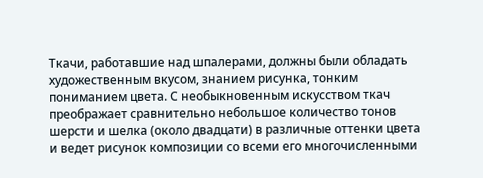Ткачи, работавшие над шпалерами, должны были обладать художественным вкусом, знанием рисунка, тонким пониманием цвета. С необыкновенным искусством ткач преображает сравнительно небольшое количество тонов шерсти и шелка (около двадцати) в различные оттенки цвета и ведет рисунок композиции со всеми его многочисленными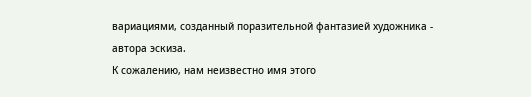вариациями, созданный поразительной фантазией художника - автора эскиза.
К сожалению, нам неизвестно имя этого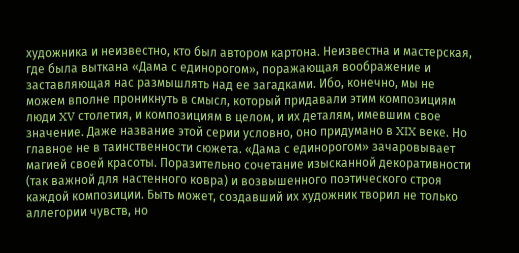художника и неизвестно, кто был автором картона. Неизвестна и мастерская, где была выткана «Дама с единорогом», поражающая воображение и заставляющая нас размышлять над ее загадками. Ибо, конечно, мы не можем вполне проникнуть в смысл, который придавали этим композициям люди XV столетия, и композициям в целом, и их деталям, имевшим свое значение. Даже название этой серии условно, оно придумано в XIX веке. Но главное не в таинственности сюжета. «Дама с единорогом» зачаровывает магией своей красоты. Поразительно сочетание изысканной декоративности (так важной для настенного ковра) и возвышенного поэтического строя каждой композиции. Быть может, создавший их художник творил не только аллегории чувств, но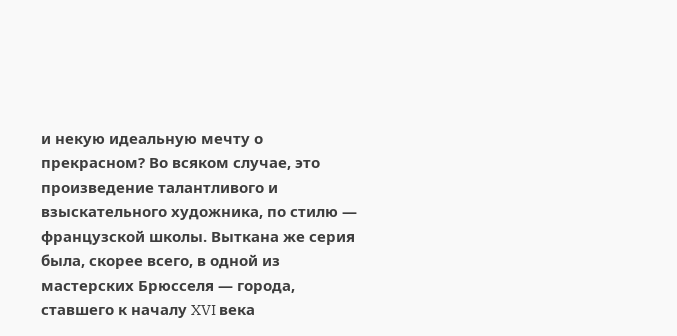и некую идеальную мечту о прекрасном? Во всяком случае, это произведение талантливого и взыскательного художника, по стилю — французской школы. Выткана же серия была, скорее всего, в одной из мастерских Брюсселя — города, ставшего к началу XVI века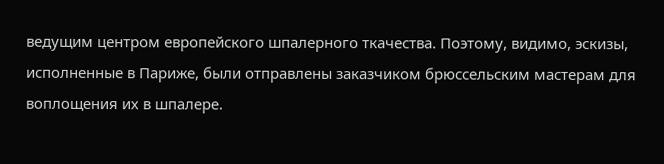ведущим центром европейского шпалерного ткачества. Поэтому, видимо, эскизы, исполненные в Париже, были отправлены заказчиком брюссельским мастерам для воплощения их в шпалере.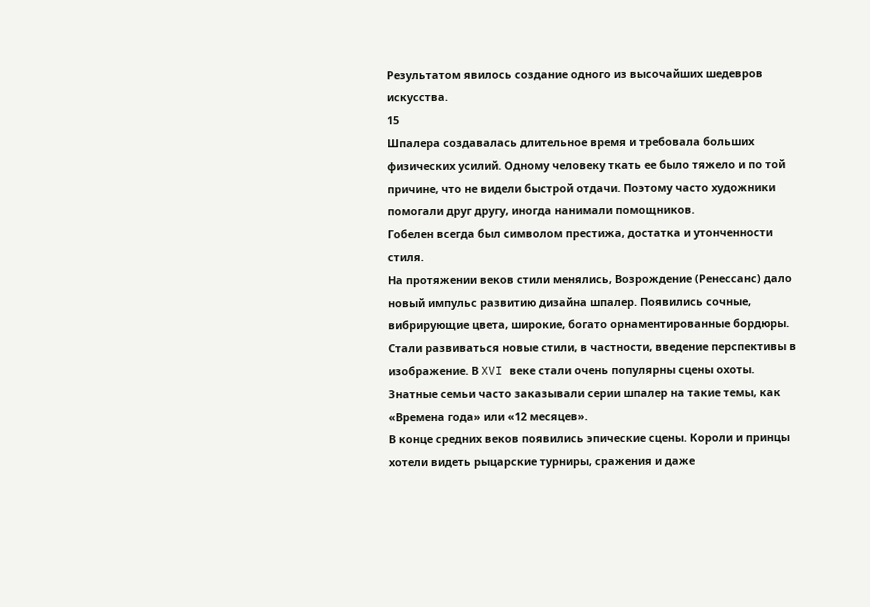Результатом явилось создание одного из высочайших шедевров искусства.
15
Шпалера создавалась длительное время и требовала больших физических усилий. Одному человеку ткать ее было тяжело и по той причине, что не видели быстрой отдачи. Поэтому часто художники помогали друг другу, иногда нанимали помощников.
Гобелен всегда был символом престижа, достатка и утонченности стиля.
На протяжении веков стили менялись, Возрождение (Ренессанс) дало новый импульс развитию дизайна шпалер. Появились сочные, вибрирующие цвета, широкие, богато орнаментированные бордюры. Стали развиваться новые стили, в частности, введение перспективы в изображение. В XVI веке стали очень популярны сцены охоты. Знатные семьи часто заказывали серии шпалер на такие темы, как «Времена года» или «12 месяцев».
В конце средних веков появились эпические сцены. Короли и принцы хотели видеть рыцарские турниры, сражения и даже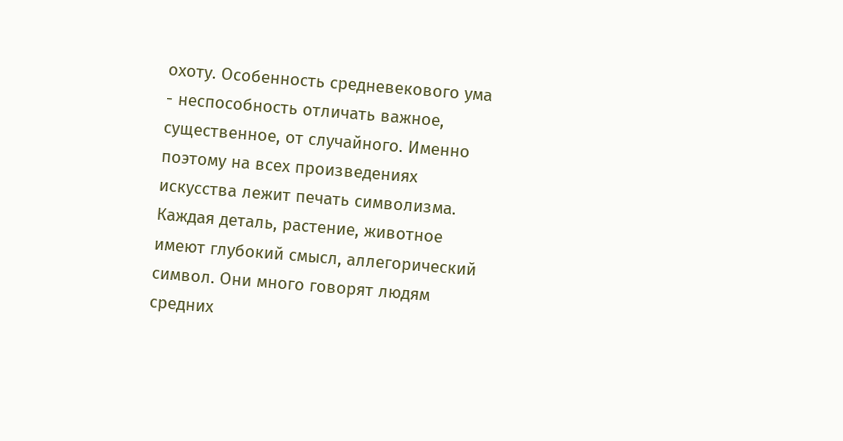охоту. Особенность средневекового ума - неспособность отличать важное, существенное, от случайного. Именно поэтому на всех произведениях искусства лежит печать символизма. Каждая деталь, растение, животное имеют глубокий смысл, аллегорический символ. Они много говорят людям средних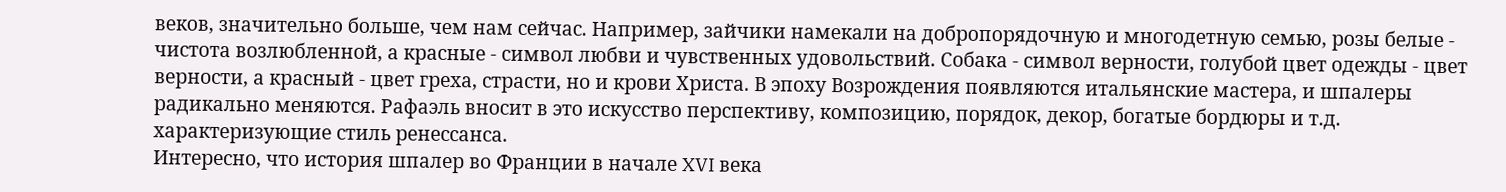веков, значительно больше, чем нам сейчас. Например, зайчики намекали на добропорядочную и многодетную семью, розы белые - чистота возлюбленной, а красные - символ любви и чувственных удовольствий. Собака - символ верности, голубой цвет одежды - цвет верности, а красный - цвет греха, страсти, но и крови Христа. В эпоху Возрождения появляются итальянские мастера, и шпалеры радикально меняются. Рафаэль вносит в это искусство перспективу, композицию, порядок, декор, богатые бордюры и т.д. характеризующие стиль ренессанса.
Интересно, что история шпалер во Франции в начале XVI века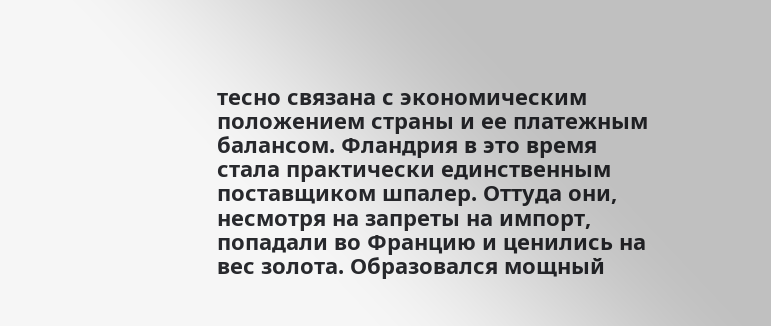тесно связана с экономическим положением страны и ее платежным балансом. Фландрия в это время стала практически единственным поставщиком шпалер. Оттуда они, несмотря на запреты на импорт, попадали во Францию и ценились на вес золота. Образовался мощный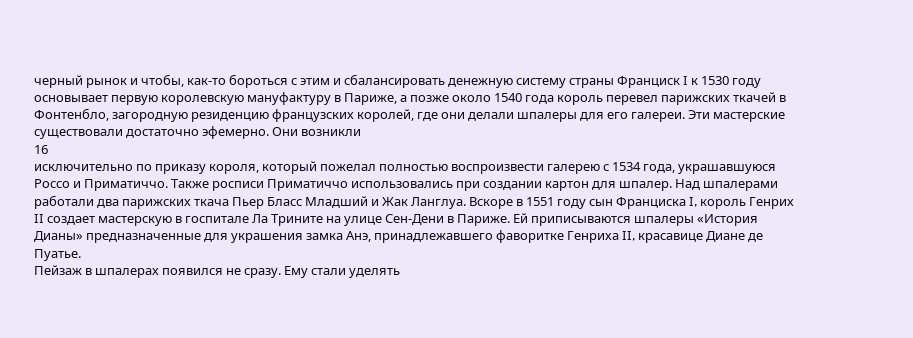черный рынок и чтобы, как-то бороться с этим и сбалансировать денежную систему страны Франциск I к 1530 году основывает первую королевскую мануфактуру в Париже, а позже около 1540 года король перевел парижских ткачей в Фонтенбло, загородную резиденцию французских королей, где они делали шпалеры для его галереи. Эти мастерские существовали достаточно эфемерно. Они возникли
16
исключительно по приказу короля, который пожелал полностью воспроизвести галерею с 1534 года, украшавшуюся Россо и Приматиччо. Также росписи Приматиччо использовались при создании картон для шпалер. Над шпалерами работали два парижских ткача Пьер Бласс Младший и Жак Ланглуа. Вскоре в 1551 году сын Франциска I, король Генрих II создает мастерскую в госпитале Ла Трините на улице Сен-Дени в Париже. Ей приписываются шпалеры «История Дианы» предназначенные для украшения замка Анэ, принадлежавшего фаворитке Генриха II, красавице Диане де Пуатье.
Пейзаж в шпалерах появился не сразу. Ему стали уделять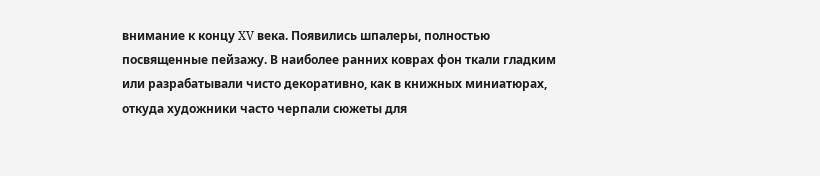внимание к концу XV века. Появились шпалеры, полностью посвященные пейзажу. В наиболее ранних коврах фон ткали гладким или разрабатывали чисто декоративно, как в книжных миниатюрах, откуда художники часто черпали сюжеты для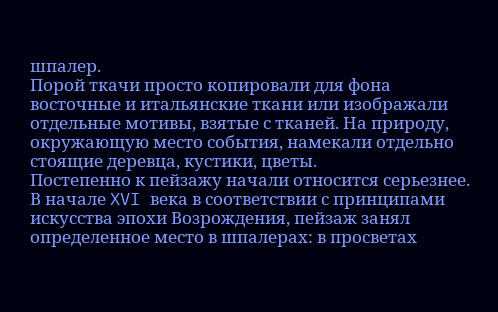шпалер.
Порой ткачи просто копировали для фона восточные и итальянские ткани или изображали отдельные мотивы, взятые с тканей. На природу, окружающую место события, намекали отдельно стоящие деревца, кустики, цветы.
Постепенно к пейзажу начали относится серьезнее. В начале XVI века в соответствии с принципами искусства эпохи Возрождения, пейзаж занял определенное место в шпалерах: в просветах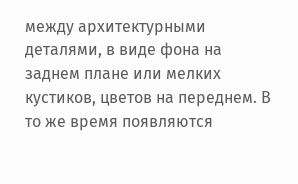между архитектурными деталями, в виде фона на заднем плане или мелких кустиков, цветов на переднем. В то же время появляются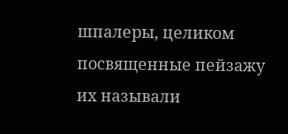шпалеры, целиком посвященные пейзажу их называли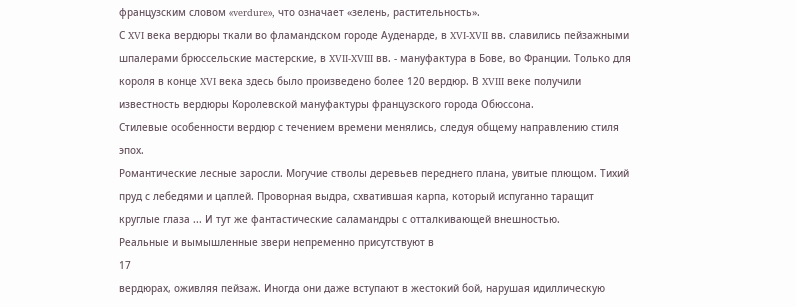французским словом «verdure», что означает «зелень, растительность».
С XVI века вердюры ткали во фламандском городе Ауденарде, в XVI-XVII вв. славились пейзажными шпалерами брюссельские мастерские, в XVII-XVIII вв. - мануфактура в Бове, во Франции. Только для короля в конце XVI века здесь было произведено более 120 вердюр. В XVIII веке получили известность вердюры Королевской мануфактуры французского города Обюссона.
Стилевые особенности вердюр с течением времени менялись, следуя общему направлению стиля эпох.
Романтические лесные заросли. Могучие стволы деревьев переднего плана, увитые плющом. Тихий пруд с лебедями и цаплей. Проворная выдра, схватившая карпа, который испуганно таращит круглые глаза ... И тут же фантастические саламандры с отталкивающей внешностью.
Реальные и вымышленные звери непременно присутствуют в
17
вердюрах, оживляя пейзаж. Иногда они даже вступают в жестокий бой, нарушая идиллическую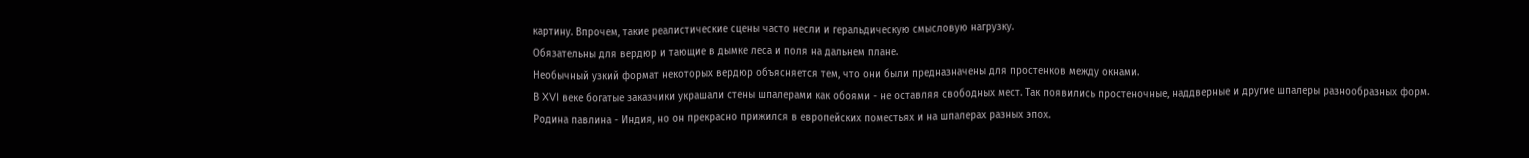картину. Впрочем, такие реалистические сцены часто несли и геральдическую смысловую нагрузку.
Обязательны для вердюр и тающие в дымке леса и поля на дальнем плане.
Необычный узкий формат некоторых вердюр объясняется тем, что они были предназначены для простенков между окнами.
В XVI веке богатые заказчики украшали стены шпалерами как обоями - не оставляя свободных мест. Так появились простеночные, наддверные и другие шпалеры разнообразных форм.
Родина павлина - Индия, но он прекрасно прижился в европейских поместьях и на шпалерах разных эпох.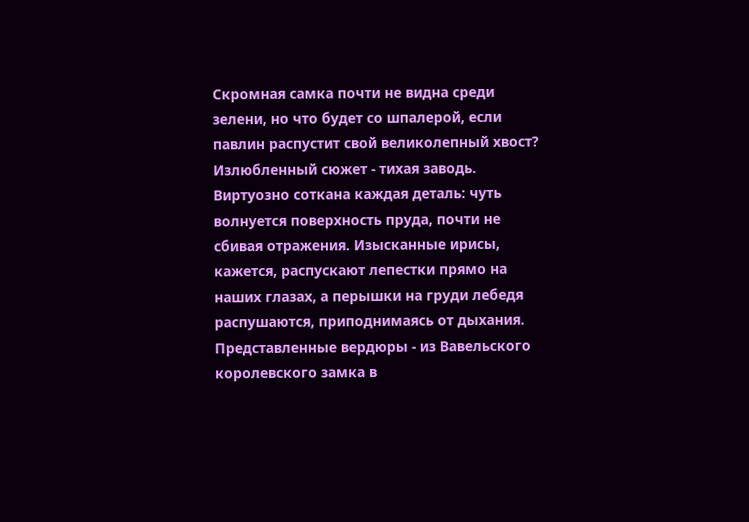Скромная самка почти не видна среди зелени, но что будет со шпалерой, если павлин распустит свой великолепный хвост?
Излюбленный сюжет - тихая заводь. Виртуозно соткана каждая деталь: чуть волнуется поверхность пруда, почти не сбивая отражения. Изысканные ирисы, кажется, распускают лепестки прямо на наших глазах, а перышки на груди лебедя распушаются, приподнимаясь от дыхания.
Представленные вердюры - из Вавельского королевского замка в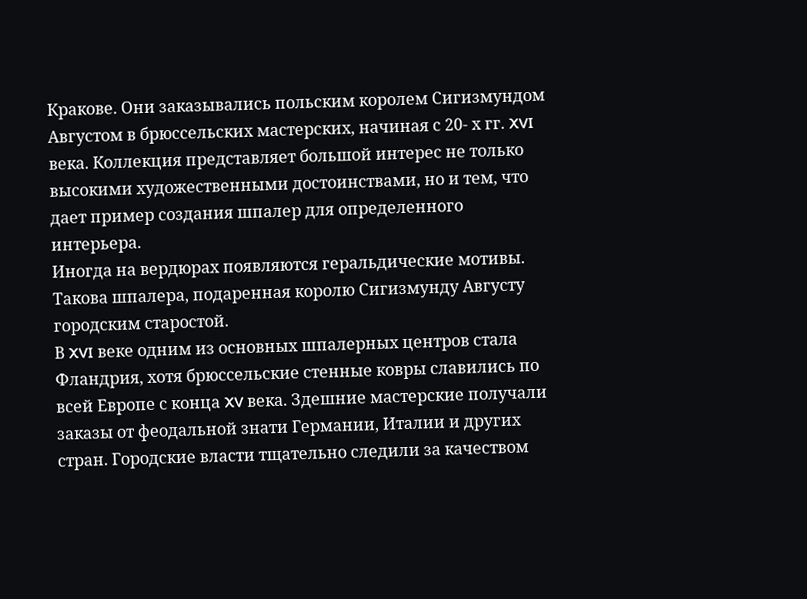Кракове. Они заказывались польским королем Сигизмундом Августом в брюссельских мастерских, начиная с 20- х гг. XVI века. Коллекция представляет большой интерес не только высокими художественными достоинствами, но и тем, что дает пример создания шпалер для определенного интерьера.
Иногда на вердюрах появляются геральдические мотивы. Такова шпалера, подаренная королю Сигизмунду Августу городским старостой.
В XVI веке одним из основных шпалерных центров стала Фландрия, хотя брюссельские стенные ковры славились по всей Европе с конца XV века. Здешние мастерские получали заказы от феодальной знати Германии, Италии и других стран. Городские власти тщательно следили за качеством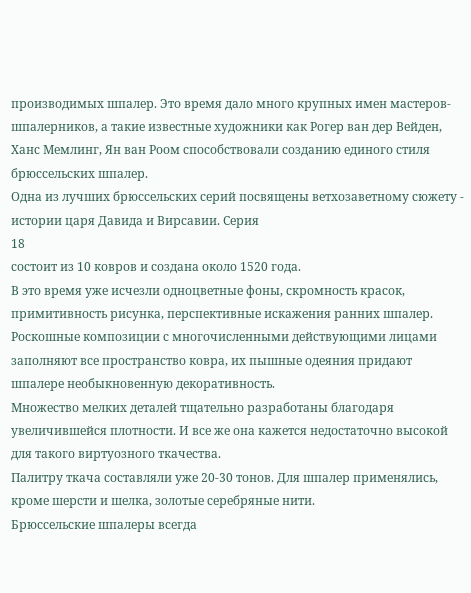производимых шпалер. Это время дало много крупных имен мастеров-шпалерников, а такие известные художники как Рогер ван дер Вейден, Ханс Мемлинг, Ян ван Роом способствовали созданию единого стиля брюссельских шпалер.
Одна из лучших брюссельских серий посвящены ветхозаветному сюжету - истории царя Давида и Вирсавии. Серия
18
состоит из 10 ковров и создана около 1520 года.
В это время уже исчезли одноцветные фоны, скромность красок, примитивность рисунка, перспективные искажения ранних шпалер. Роскошные композиции с многочисленными действующими лицами заполняют все пространство ковра, их пышные одеяния придают шпалере необыкновенную декоративность.
Множество мелких деталей тщательно разработаны благодаря увеличившейся плотности. И все же она кажется недостаточно высокой для такого виртуозного ткачества.
Палитру ткача составляли уже 20-30 тонов. Для шпалер применялись, кроме шерсти и шелка, золотые серебряные нити.
Брюссельские шпалеры всегда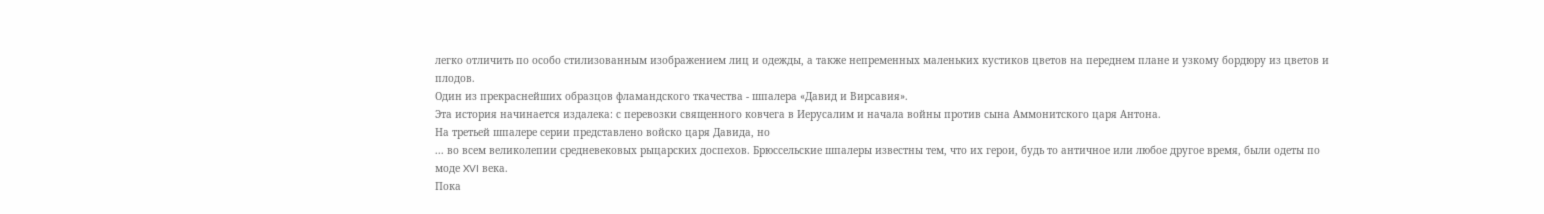легко отличить по особо стилизованным изображением лиц и одежды, а также непременных маленьких кустиков цветов на переднем плане и узкому бордюру из цветов и плодов.
Один из прекраснейших образцов фламандского ткачества - шпалера «Давид и Вирсавия».
Эта история начинается издалека: с перевозки священного ковчега в Иерусалим и начала войны против сына Аммонитского царя Антона.
На третьей шпалере серии представлено войско царя Давида, но
... во всем великолепии средневековых рыцарских доспехов. Брюссельские шпалеры известны тем, что их герои, будь то античное или любое другое время, были одеты по моде XVI века.
Пока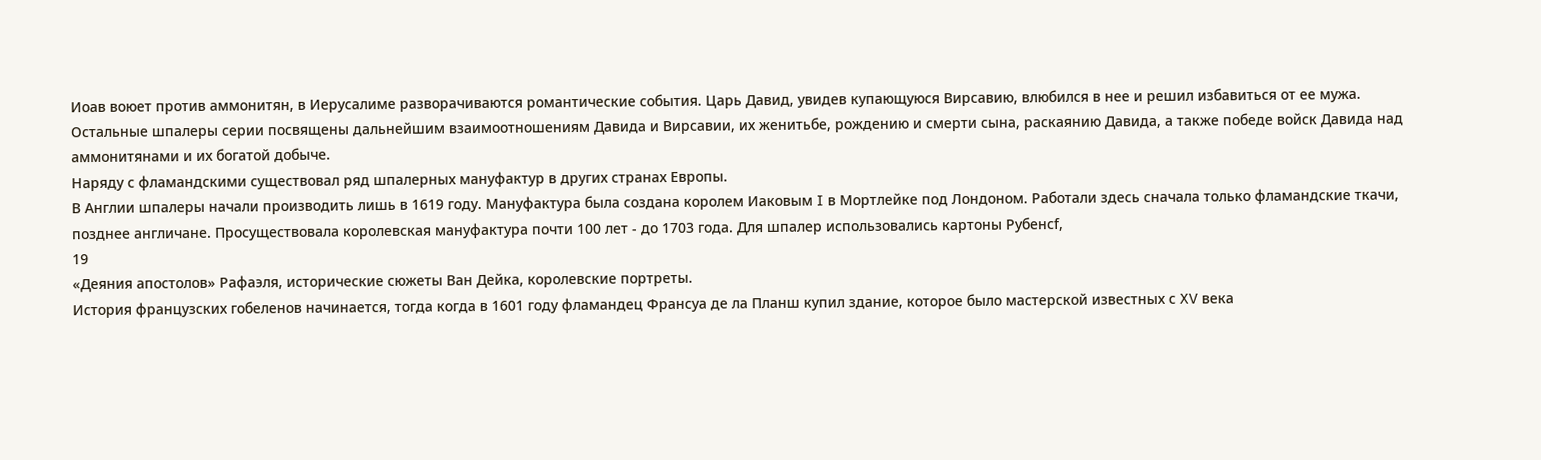Иоав воюет против аммонитян, в Иерусалиме разворачиваются романтические события. Царь Давид, увидев купающуюся Вирсавию, влюбился в нее и решил избавиться от ее мужа.
Остальные шпалеры серии посвящены дальнейшим взаимоотношениям Давида и Вирсавии, их женитьбе, рождению и смерти сына, раскаянию Давида, а также победе войск Давида над аммонитянами и их богатой добыче.
Наряду с фламандскими существовал ряд шпалерных мануфактур в других странах Европы.
В Англии шпалеры начали производить лишь в 1619 году. Мануфактура была создана королем Иаковым I в Мортлейке под Лондоном. Работали здесь сначала только фламандские ткачи, позднее англичане. Просуществовала королевская мануфактура почти 100 лет - до 1703 года. Для шпалер использовались картоны Рубенсf,
19
«Деяния апостолов» Рафаэля, исторические сюжеты Ван Дейка, королевские портреты.
История французских гобеленов начинается, тогда когда в 1601 году фламандец Франсуа де ла Планш купил здание, которое было мастерской известных с XV века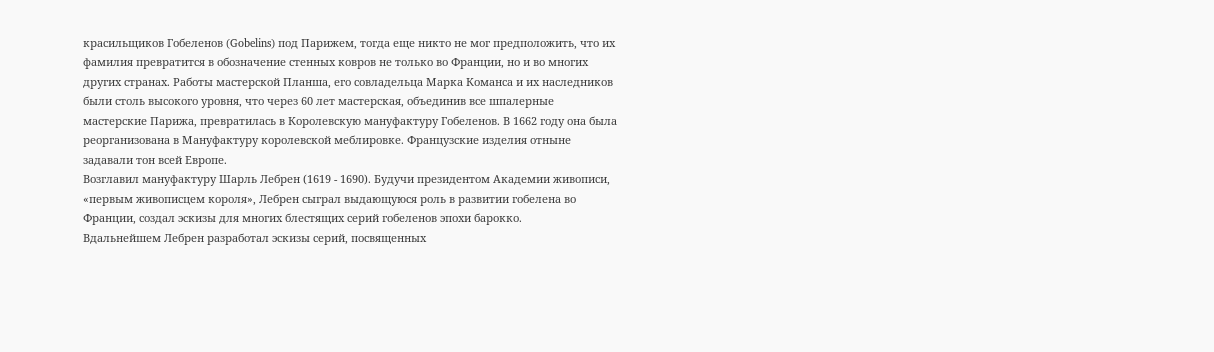красильщиков Гобеленов (Gobelins) под Парижем, тогда еще никто не мог предположить, что их фамилия превратится в обозначение стенных ковров не только во Франции, но и во многих других странах. Работы мастерской Планша, его совладельца Марка Команса и их наследников были столь высокого уровня, что через 60 лет мастерская, объединив все шпалерные мастерские Парижа, превратилась в Королевскую мануфактуру Гобеленов. В 1662 году она была реорганизована в Мануфактуру королевской меблировке. Французские изделия отныне задавали тон всей Европе.
Возглавил мануфактуру Шарль Лебрен (1619 - 1690). Будучи президентом Академии живописи, «первым живописцем короля», Лебрен сыграл выдающуюся роль в развитии гобелена во Франции, создал эскизы для многих блестящих серий гобеленов эпохи барокко.
Вдальнейшем Лебрен разработал эскизы серий, посвященных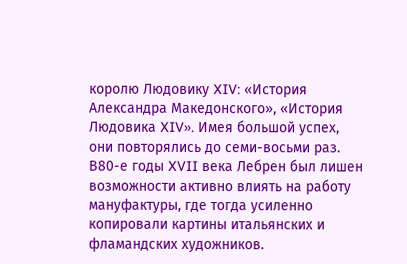королю Людовику XIV: «История Александра Македонского», «История Людовика XIV». Имея большой успех, они повторялись до семи-восьми раз.
В80-е годы XVII века Лебрен был лишен возможности активно влиять на работу мануфактуры, где тогда усиленно копировали картины итальянских и фламандских художников.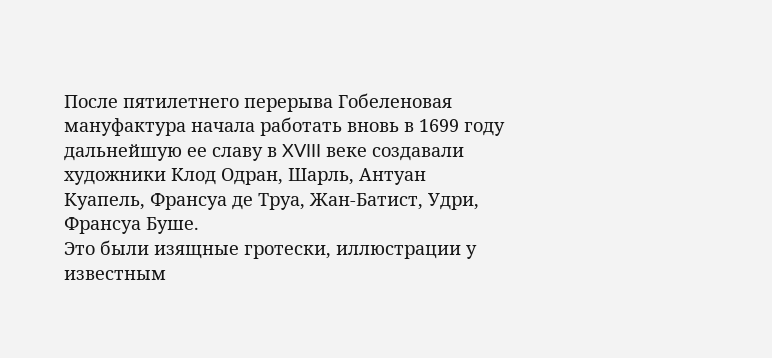После пятилетнего перерыва Гобеленовая мануфактура начала работать вновь в 1699 году дальнейшую ее славу в XVIII веке создавали художники Клод Одран, Шарль, Антуан Куапель, Франсуа де Труа, Жан-Батист, Удри, Франсуа Буше.
Это были изящные гротески, иллюстрации у известным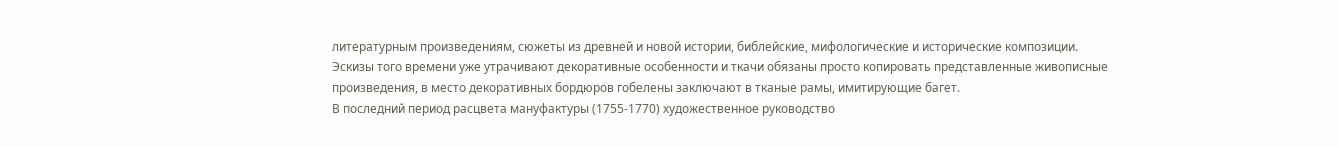литературным произведениям, сюжеты из древней и новой истории, библейские, мифологические и исторические композиции.
Эскизы того времени уже утрачивают декоративные особенности и ткачи обязаны просто копировать представленные живописные произведения, в место декоративных бордюров гобелены заключают в тканые рамы, имитирующие багет.
В последний период расцвета мануфактуры (1755-1770) художественное руководство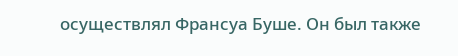осуществлял Франсуа Буше. Он был также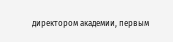директором академии, первым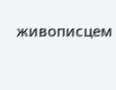живописцем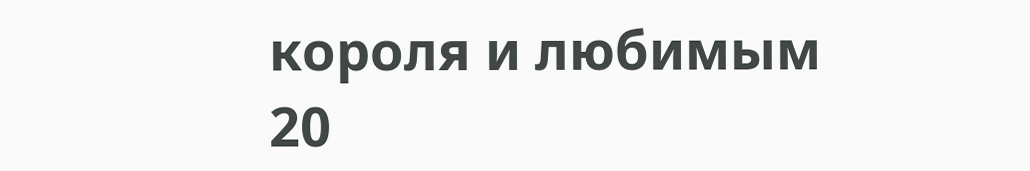короля и любимым
20